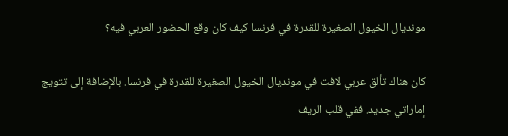مونديال الخيول الصغيرة للقدرة في فرنسا كيف كان وقع الحضور العربي فيه؟

كان هناك تألق عربي لافت في مونديال الخيول الصغيرة للقدرة في فرنسا. بالإضافة إلى تتويج إماراتي جديد. ففي قلب الريف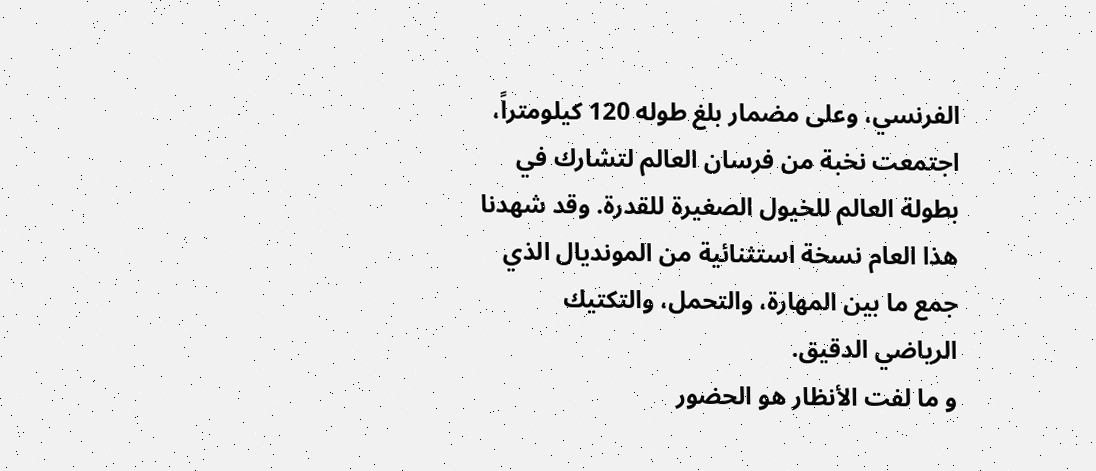الفرنسي، وعلى مضمار بلغ طوله 120 كيلومتراً، اجتمعت نخبة من فرسان العالم لتشارك في بطولة العالم للخيول الصغيرة للقدرة. وقد شهدنا هذا العام نسخة استثنائية من المونديال الذي جمع ما بين المهارة، والتحمل، والتكتيك الرياضي الدقيق.
و ما لفت الأنظار هو الحضور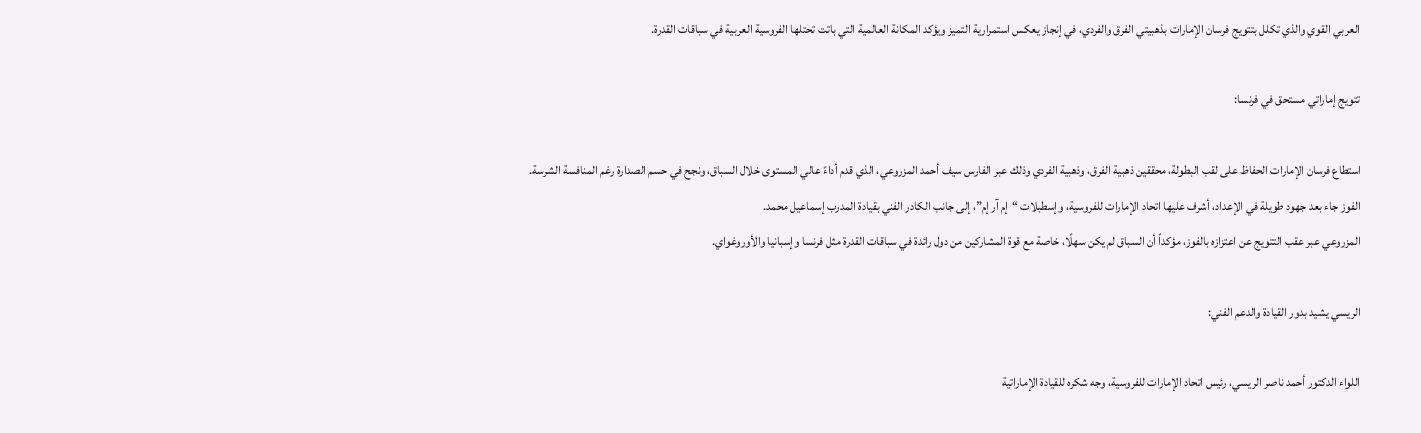العربي القوي والذي تكلل بتتويج فرسان الإمارات بذهبيتي الفرق والفردي، في إنجاز يعكس استمرارية التميز ويؤكد المكانة العالمية التي باتت تحتلها الفروسية العربية في سباقات القدرة.

تتويج إماراتي مستحق في فرنسا:

استطاع فرسان الإمارات الحفاظ على لقب البطولة، محققين ذهبية الفرق، وذهبية الفردي وذلك عبر الفارس سيف أحمد المزروعي، الذي قدم أداءً عالي المستوى خلال السباق، ونجح في حسم الصدارة رغم المنافسة الشرسة.
الفوز جاء بعد جهود طويلة في الإعداد، أشرف عليها اتحاد الإمارات للفروسية، وإسطبلات “إم آر إم”، إلى جانب الكادر الفني بقيادة المدرب إسماعيل محمد.
المزروعي عبر عقب التتويج عن اعتزازه بالفوز، مؤكداً أن السباق لم يكن سهلًا، خاصة مع قوة المشاركين من دول رائدة في سباقات القدرة مثل فرنسا وإسبانيا والأوروغواي.

الريسي يشيد بدور القيادة والدعم الفني:

اللواء الدكتور أحمد ناصر الريسي، رئيس اتحاد الإمارات للفروسية، وجه شكره للقيادة الإماراتية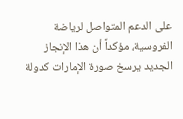على الدعم المتواصل لرياضة الفروسية، مؤكداً أن هذا الإنجاز الجديد يرسخ صورة الإمارات كدولة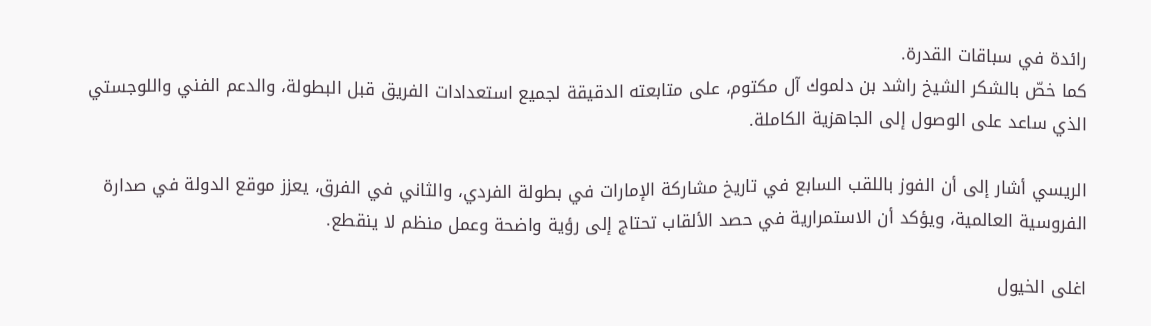رائدة في سباقات القدرة.
كما خصّ بالشكر الشيخ راشد بن دلموك آل مكتوم، على متابعته الدقيقة لجميع استعدادات الفريق قبل البطولة، والدعم الفني واللوجستي الذي ساعد على الوصول إلى الجاهزية الكاملة.

الريسي أشار إلى أن الفوز باللقب السابع في تاريخ مشاركة الإمارات في بطولة الفردي، والثاني في الفرق، يعزز موقع الدولة في صدارة الفروسية العالمية، ويؤكد أن الاستمرارية في حصد الألقاب تحتاج إلى رؤية واضحة وعمل منظم لا ينقطع.

اغلى الخيول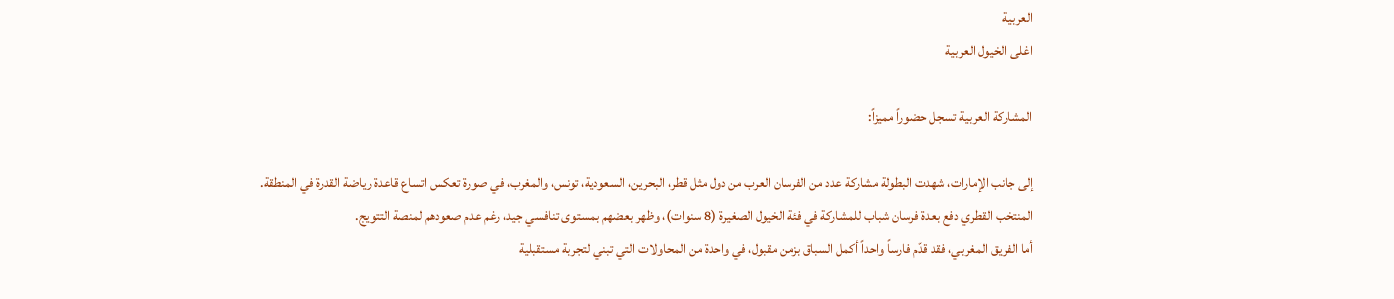العربية
اغلى الخيول العربية

المشاركة العربية تسجل حضوراً مميزاً:

إلى جانب الإمارات، شهدت البطولة مشاركة عدد من الفرسان العرب من دول مثل قطر، البحرين، السعودية، تونس، والمغرب، في صورة تعكس اتساع قاعدة رياضة القدرة في المنطقة.
المنتخب القطري دفع بعدة فرسان شباب للمشاركة في فئة الخيول الصغيرة (8 سنوات)، وظهر بعضهم بمستوى تنافسي جيد، رغم عدم صعودهم لمنصة التتويج.
أما الفريق المغربي، فقد قدّم فارساً واحداً أكمل السباق بزمن مقبول، في واحدة من المحاولات التي تبني لتجربة مستقبلية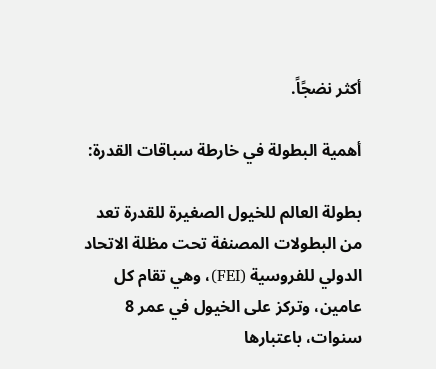أكثر نضجًاً.

أهمية البطولة في خارطة سباقات القدرة:

بطولة العالم للخيول الصغيرة للقدرة تعد من البطولات المصنفة تحت مظلة الاتحاد الدولي للفروسية (FEI)، وهي تقام كل عامين، وتركز على الخيول في عمر 8 سنوات، باعتبارها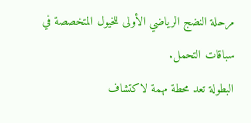مرحلة النضج الرياضي الأولى للخيول المتخصصة في سباقات التحمل.
البطولة تعد محطة مهمة لاكتشاف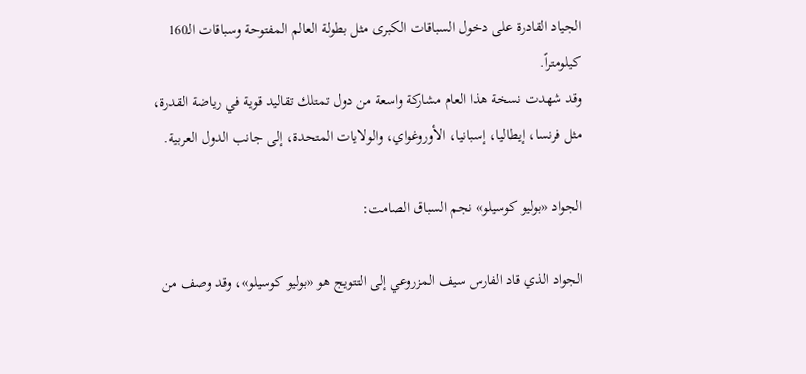الجياد القادرة على دخول السباقات الكبرى مثل بطولة العالم المفتوحة وسباقات الـ160 كيلومتراً.
وقد شهدت نسخة هذا العام مشاركة واسعة من دول تمتلك تقاليد قوية في رياضة القدرة، مثل فرنسا، إيطاليا، إسبانيا، الأوروغواي، والولايات المتحدة، إلى جانب الدول العربية.

الجواد «بوليو كوسيلو» نجم السباق الصامت:

الجواد الذي قاد الفارس سيف المزروعي إلى التتويج هو «بوليو كوسيلو»، وقد وصف من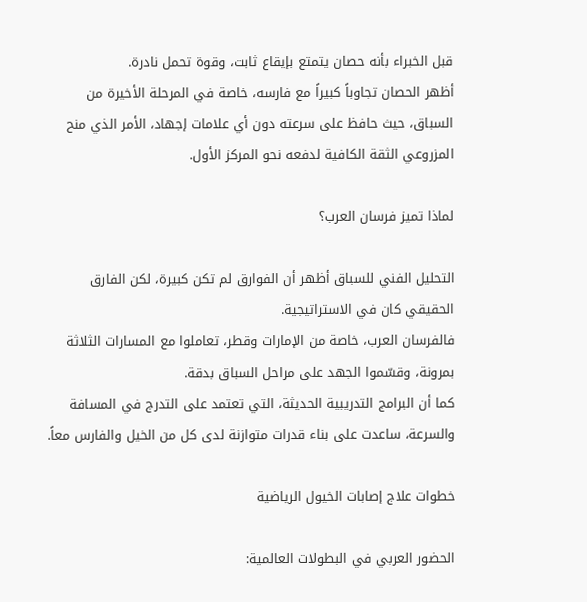قبل الخبراء بأنه حصان يتمتع بإيقاع ثابت، وقوة تحمل نادرة.
أظهر الحصان تجاوباً كبيراً مع فارسه، خاصة في المرحلة الأخيرة من السباق، حيث حافظ على سرعته دون أي علامات إجهاد، الأمر الذي منح المزروعي الثقة الكافية لدفعه نحو المركز الأول.

لماذا تميز فرسان العرب؟

التحليل الفني للسباق أظهر أن الفوارق لم تكن كبيرة، لكن الفارق الحقيقي كان في الاستراتيجية.
فالفرسان العرب، خاصة من الإمارات وقطر، تعاملوا مع المسارات الثلاثة بمرونة، وقسّموا الجهد على مراحل السباق بدقة.
كما أن البرامج التدريبية الحديثة، التي تعتمد على التدرج في المسافة والسرعة، ساعدت على بناء قدرات متوازنة لدى كل من الخيل والفارس معاً.

خطوات علاج إصابات الخيول الرياضية

الحضور العربي في البطولات العالمية: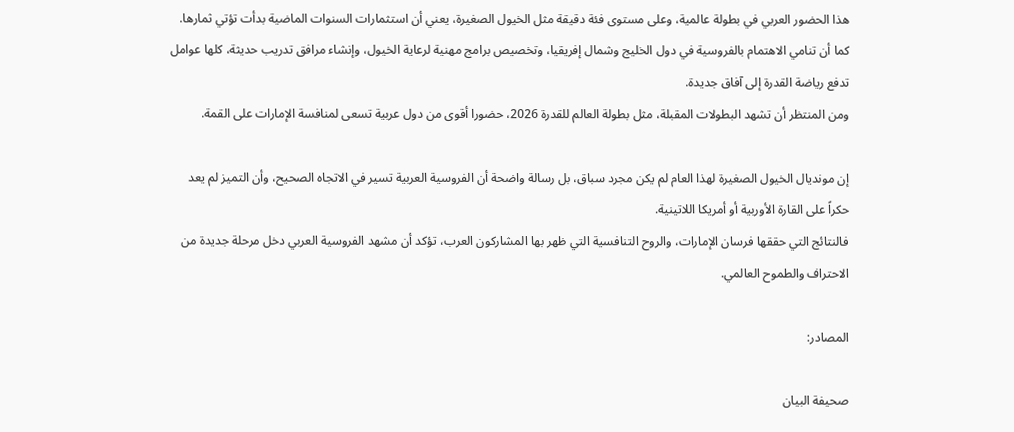هذا الحضور العربي في بطولة عالمية، وعلى مستوى فئة دقيقة مثل الخيول الصغيرة، يعني أن استثمارات السنوات الماضية بدأت تؤتي ثمارها.
كما أن تنامي الاهتمام بالفروسية في دول الخليج وشمال إفريقيا، وتخصيص برامج مهنية لرعاية الخيول، وإنشاء مرافق تدريب حديثة، كلها عوامل تدفع رياضة القدرة إلى آفاق جديدة.
ومن المنتظر أن تشهد البطولات المقبلة، مثل بطولة العالم للقدرة 2026، حضورا أقوى من دول عربية تسعى لمنافسة الإمارات على القمة.

إن مونديال الخيول الصغيرة لهذا العام لم يكن مجرد سباق، بل رسالة واضحة أن الفروسية العربية تسير في الاتجاه الصحيح، وأن التميز لم يعد حكراً على القارة الأوربية أو أمريكا اللاتينية.
فالنتائج التي حققها فرسان الإمارات، والروح التنافسية التي ظهر بها المشاركون العرب، تؤكد أن مشهد الفروسية العربي دخل مرحلة جديدة من الاحتراف والطموح العالمي.

المصادر:

صحيفة البيان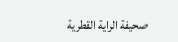صحيفة الراية القطرية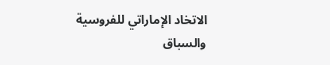الاتخاد الإماراتي للفروسية والسباق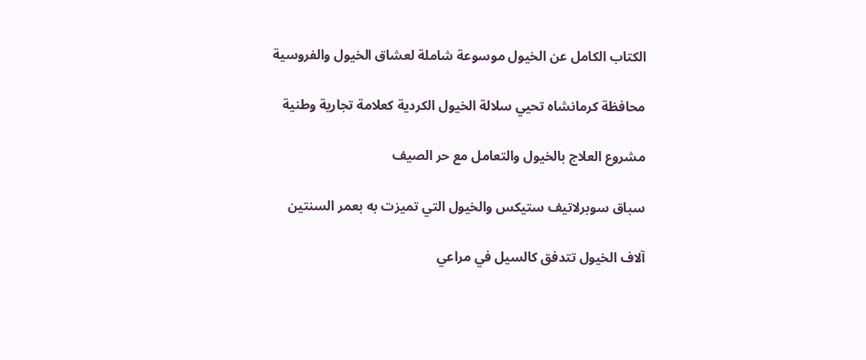الكتاب الكامل عن الخيول موسوعة شاملة لعشاق الخيول والفروسية

محافظة كرمانشاه تحيي سلالة الخيول الكردية كعلامة تجارية وطنية

مشروع العلاج بالخيول والتعامل مع حر الصيف

سباق سوبرلاتيف ستيكس والخيول التي تميزت به بعمر السنتين

آلاف الخيول تتدفق كالسيل في مراعي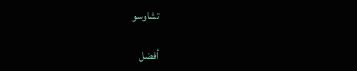تشاوسو

أفضل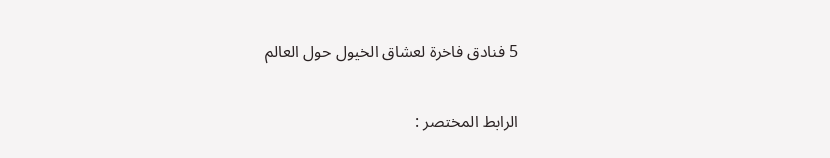5 فنادق فاخرة لعشاق الخيول حول العالم

الرابط المختصر :